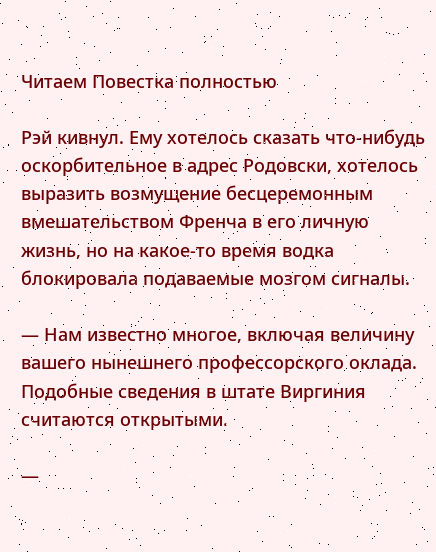Читаем Повестка полностью

Рэй кивнул. Ему хотелось сказать что-нибудь оскорбительное в адрес Родовски, хотелось выразить возмущение бесцеремонным вмешательством Френча в его личную жизнь, но на какое-то время водка блокировала подаваемые мозгом сигналы.

— Нам известно многое, включая величину вашего нынешнего профессорского оклада. Подобные сведения в штате Виргиния считаются открытыми.

—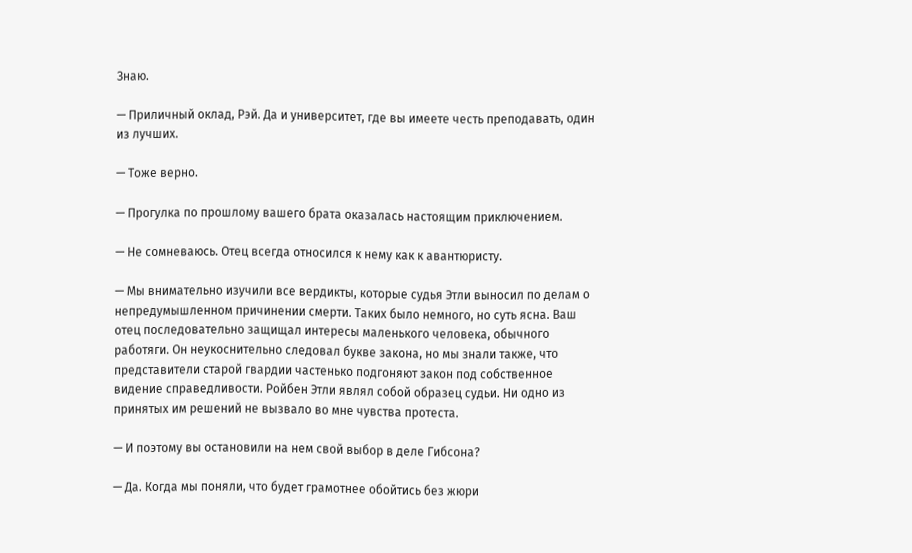Знаю.

— Приличный оклад, Рэй. Да и университет, где вы имеете честь преподавать, один из лучших.

— Тоже верно.

— Прогулка по прошлому вашего брата оказалась настоящим приключением.

— Не сомневаюсь. Отец всегда относился к нему как к авантюристу.

— Мы внимательно изучили все вердикты, которые судья Этли выносил по делам о непредумышленном причинении смерти. Таких было немного, но суть ясна. Ваш отец последовательно защищал интересы маленького человека, обычного работяги. Он неукоснительно следовал букве закона, но мы знали также, что представители старой гвардии частенько подгоняют закон под собственное видение справедливости. Ройбен Этли являл собой образец судьи. Ни одно из принятых им решений не вызвало во мне чувства протеста.

— И поэтому вы остановили на нем свой выбор в деле Гибсона?

— Да. Когда мы поняли, что будет грамотнее обойтись без жюри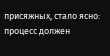присяжных, стало ясно: процесс должен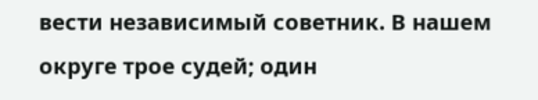вести независимый советник. В нашем округе трое судей; один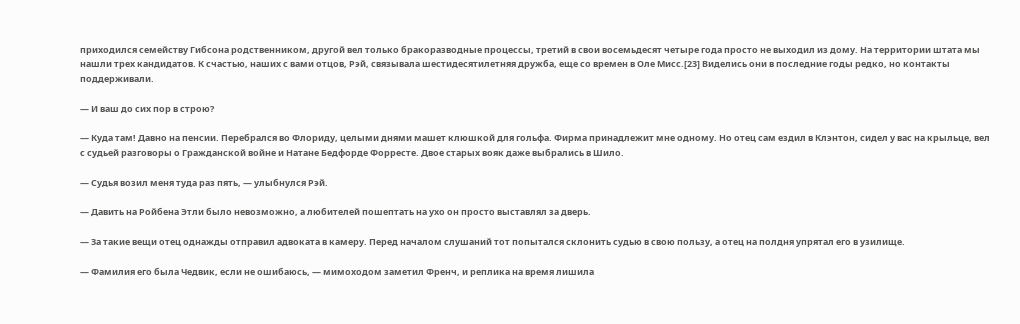приходился семейству Гибсона родственником, другой вел только бракоразводные процессы, третий в свои восемьдесят четыре года просто не выходил из дому. На территории штата мы нашли трех кандидатов. К счастью, наших с вами отцов, Рэй, связывала шестидесятилетняя дружба, еще со времен в Оле Мисс.[23] Виделись они в последние годы редко, но контакты поддерживали.

— И ваш до сих пор в строю?

— Куда там! Давно на пенсии. Перебрался во Флориду, целыми днями машет клюшкой для гольфа. Фирма принадлежит мне одному. Но отец сам ездил в Клэнтон, сидел у вас на крыльце, вел с судьей разговоры о Гражданской войне и Натане Бедфорде Форресте. Двое старых вояк даже выбрались в Шило.

— Судья возил меня туда раз пять, — улыбнулся Рэй.

— Давить на Ройбена Этли было невозможно, а любителей пошептать на ухо он просто выставлял за дверь.

— За такие вещи отец однажды отправил адвоката в камеру. Перед началом слушаний тот попытался склонить судью в свою пользу, а отец на полдня упрятал его в узилище.

— Фамилия его была Чедвик, если не ошибаюсь, — мимоходом заметил Френч, и реплика на время лишила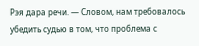Рэя дара речи. — Словом, нам требовалось убедить судью в том, что проблема с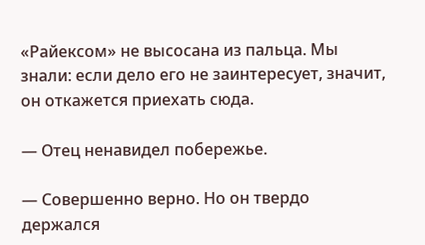«Райексом» не высосана из пальца. Мы знали: если дело его не заинтересует, значит, он откажется приехать сюда.

— Отец ненавидел побережье.

— Совершенно верно. Но он твердо держался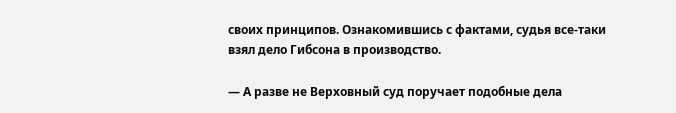своих принципов. Ознакомившись с фактами, судья все-таки взял дело Гибсона в производство.

— А разве не Верховный суд поручает подобные дела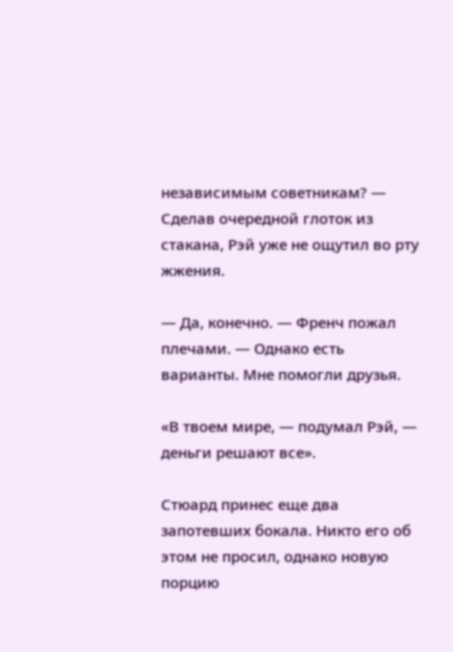независимым советникам? — Сделав очередной глоток из стакана, Рэй уже не ощутил во рту жжения.

— Да, конечно. — Френч пожал плечами. — Однако есть варианты. Мне помогли друзья.

«В твоем мире, — подумал Рэй, — деньги решают все».

Стюард принес еще два запотевших бокала. Никто его об этом не просил, однако новую порцию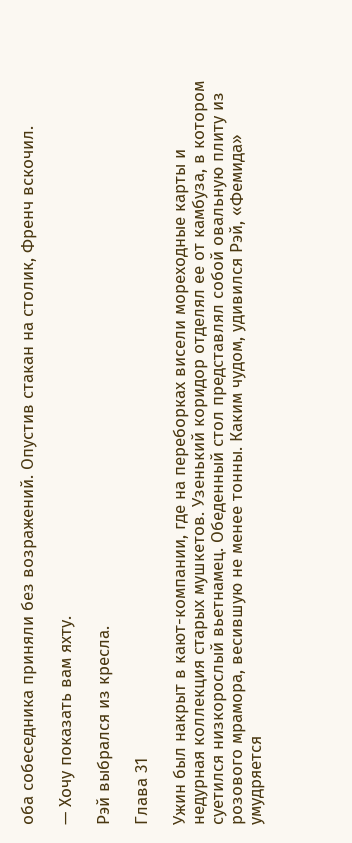оба собеседника приняли без возражений. Опустив стакан на столик, Френч вскочил.

— Хочу показать вам яхту.

Рэй выбрался из кресла.

Глава 31

Ужин был накрыт в кают-компании, где на переборках висели мореходные карты и недурная коллекция старых мушкетов. Узенький коридор отделял ее от камбуза, в котором суетился низкорослый вьетнамец. Обеденный стол представлял собой овальную плиту из розового мрамора, весившую не менее тонны. Каким чудом, удивился Рэй, «Фемида» умудряется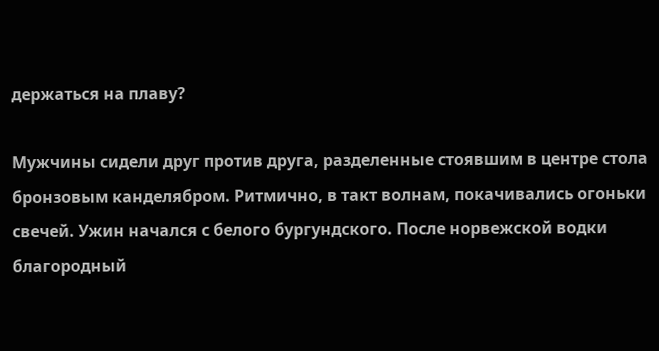держаться на плаву?

Мужчины сидели друг против друга, разделенные стоявшим в центре стола бронзовым канделябром. Ритмично, в такт волнам, покачивались огоньки свечей. Ужин начался с белого бургундского. После норвежской водки благородный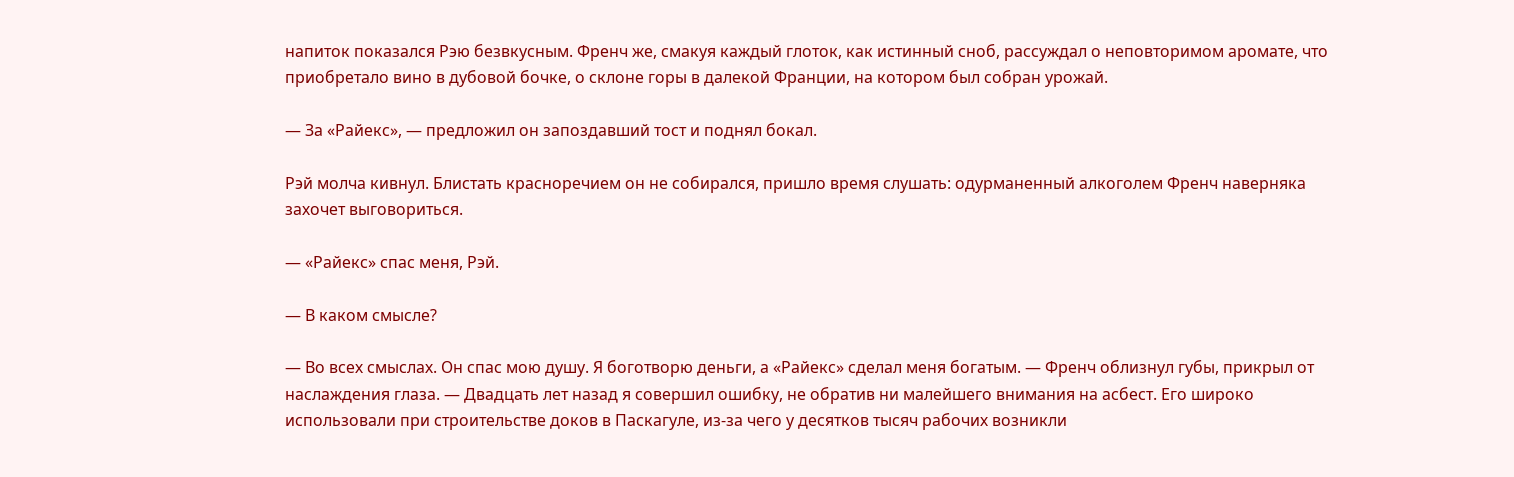напиток показался Рэю безвкусным. Френч же, смакуя каждый глоток, как истинный сноб, рассуждал о неповторимом аромате, что приобретало вино в дубовой бочке, о склоне горы в далекой Франции, на котором был собран урожай.

— За «Райекс», — предложил он запоздавший тост и поднял бокал.

Рэй молча кивнул. Блистать красноречием он не собирался, пришло время слушать: одурманенный алкоголем Френч наверняка захочет выговориться.

— «Райекс» спас меня, Рэй.

— В каком смысле?

— Во всех смыслах. Он спас мою душу. Я боготворю деньги, а «Райекс» сделал меня богатым. — Френч облизнул губы, прикрыл от наслаждения глаза. — Двадцать лет назад я совершил ошибку, не обратив ни малейшего внимания на асбест. Его широко использовали при строительстве доков в Паскагуле, из-за чего у десятков тысяч рабочих возникли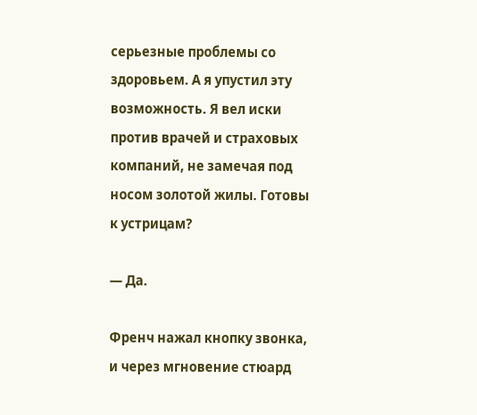серьезные проблемы со здоровьем. А я упустил эту возможность. Я вел иски против врачей и страховых компаний, не замечая под носом золотой жилы. Готовы к устрицам?

— Да.

Френч нажал кнопку звонка, и через мгновение стюард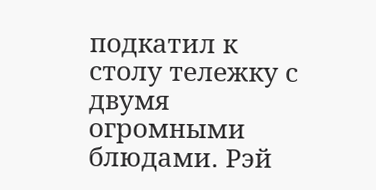подкатил к столу тележку с двумя огромными блюдами. Рэй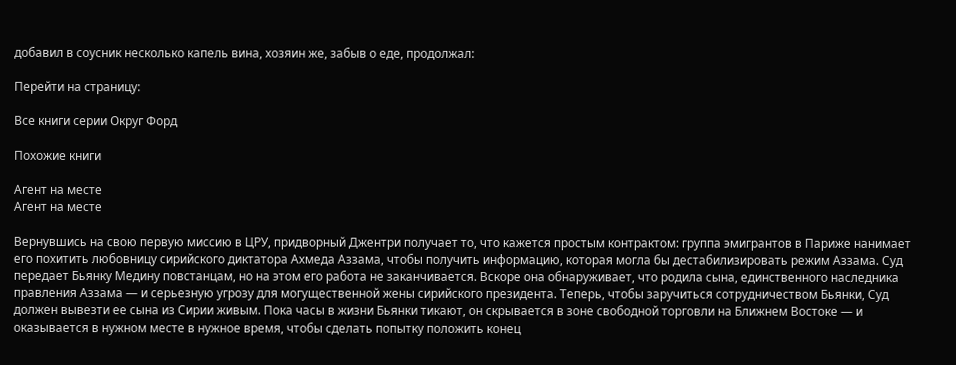добавил в соусник несколько капель вина, хозяин же, забыв о еде, продолжал:

Перейти на страницу:

Все книги серии Округ Форд

Похожие книги

Агент на месте
Агент на месте

Вернувшись на свою первую миссию в ЦРУ, придворный Джентри получает то, что кажется простым контрактом: группа эмигрантов в Париже нанимает его похитить любовницу сирийского диктатора Ахмеда Аззама, чтобы получить информацию, которая могла бы дестабилизировать режим Аззама. Суд передает Бьянку Медину повстанцам, но на этом его работа не заканчивается. Вскоре она обнаруживает, что родила сына, единственного наследника правления Аззама — и серьезную угрозу для могущественной жены сирийского президента. Теперь, чтобы заручиться сотрудничеством Бьянки, Суд должен вывезти ее сына из Сирии живым. Пока часы в жизни Бьянки тикают, он скрывается в зоне свободной торговли на Ближнем Востоке — и оказывается в нужном месте в нужное время, чтобы сделать попытку положить конец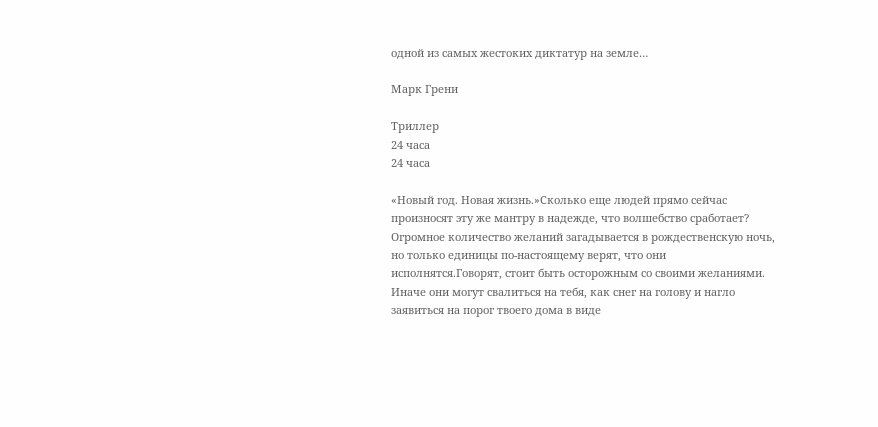одной из самых жестоких диктатур на земле…

Марк Грени

Триллер
24 часа
24 часа

«Новый год. Новая жизнь.»Сколько еще людей прямо сейчас произносят эту же мантру в надежде, что волшебство сработает? Огромное количество желаний загадывается в рождественскую ночь, но только единицы по-настоящему верят, что они исполнятся.Говорят, стоит быть осторожным со своими желаниями. Иначе они могут свалиться на тебя, как снег на голову и нагло заявиться на порог твоего дома в виде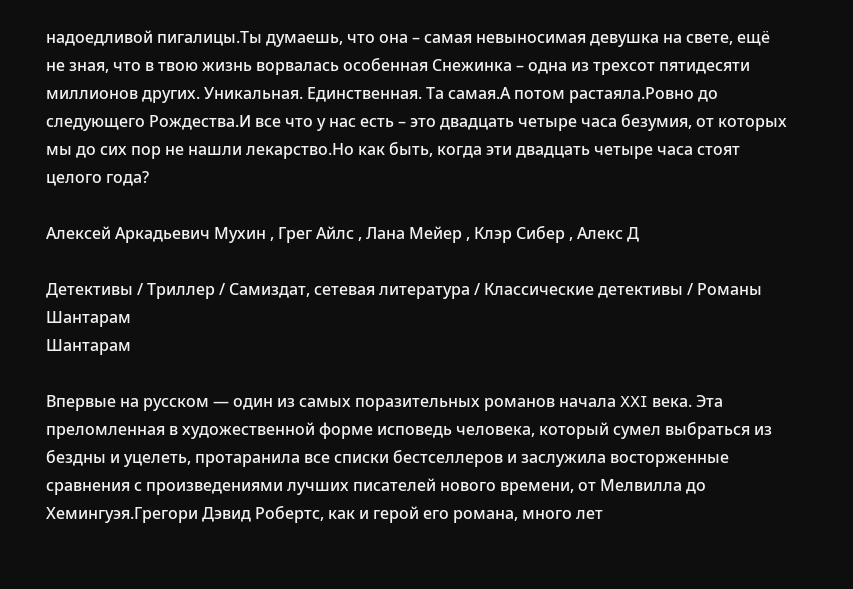надоедливой пигалицы.Ты думаешь, что она – самая невыносимая девушка на свете, ещё не зная, что в твою жизнь ворвалась особенная Снежинка – одна из трехсот пятидесяти миллионов других. Уникальная. Единственная. Та самая.А потом растаяла.Ровно до следующего Рождества.И все что у нас есть – это двадцать четыре часа безумия, от которых мы до сих пор не нашли лекарство.Но как быть, когда эти двадцать четыре часа стоят целого года?

Алексей Аркадьевич Мухин , Грег Айлс , Лана Мейер , Клэр Сибер , Алекс Д

Детективы / Триллер / Самиздат, сетевая литература / Классические детективы / Романы
Шантарам
Шантарам

Впервые на русском — один из самых поразительных романов начала XXI века. Эта преломленная в художественной форме исповедь человека, который сумел выбраться из бездны и уцелеть, протаранила все списки бестселлеров и заслужила восторженные сравнения с произведениями лучших писателей нового времени, от Мелвилла до Хемингуэя.Грегори Дэвид Робертс, как и герой его романа, много лет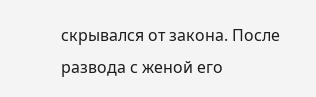скрывался от закона. После развода с женой его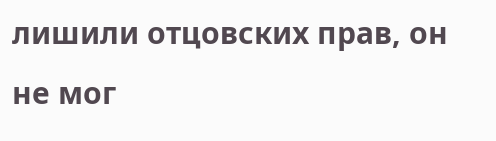лишили отцовских прав, он не мог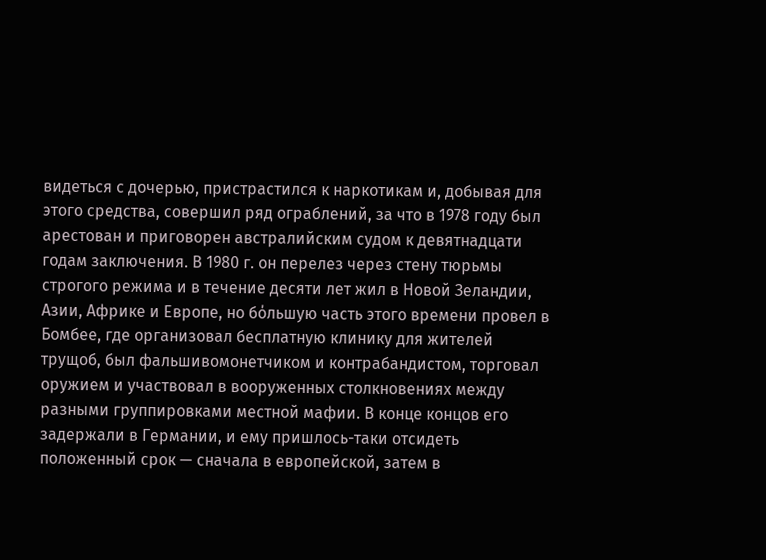видеться с дочерью, пристрастился к наркотикам и, добывая для этого средства, совершил ряд ограблений, за что в 1978 году был арестован и приговорен австралийским судом к девятнадцати годам заключения. В 1980 г. он перелез через стену тюрьмы строгого режима и в течение десяти лет жил в Новой Зеландии, Азии, Африке и Европе, но бόльшую часть этого времени провел в Бомбее, где организовал бесплатную клинику для жителей трущоб, был фальшивомонетчиком и контрабандистом, торговал оружием и участвовал в вооруженных столкновениях между разными группировками местной мафии. В конце концов его задержали в Германии, и ему пришлось-таки отсидеть положенный срок — сначала в европейской, затем в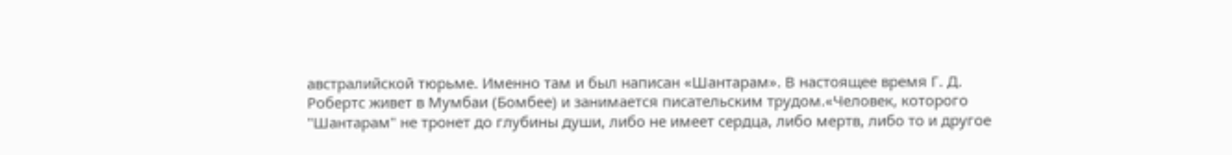австралийской тюрьме. Именно там и был написан «Шантарам». В настоящее время Г. Д. Робертс живет в Мумбаи (Бомбее) и занимается писательским трудом.«Человек, которого "Шантарам" не тронет до глубины души, либо не имеет сердца, либо мертв, либо то и другое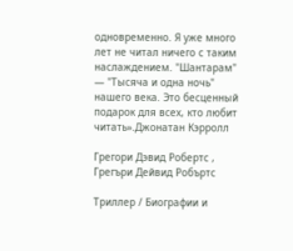одновременно. Я уже много лет не читал ничего с таким наслаждением. "Шантарам" — "Тысяча и одна ночь" нашего века. Это бесценный подарок для всех, кто любит читать».Джонатан Кэрролл

Грегори Дэвид Робертс , Грегъри Дейвид Робъртс

Триллер / Биографии и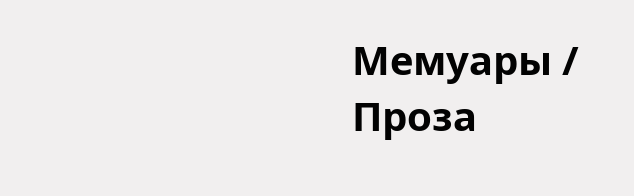Мемуары / Проза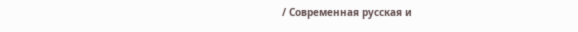/ Современная русская и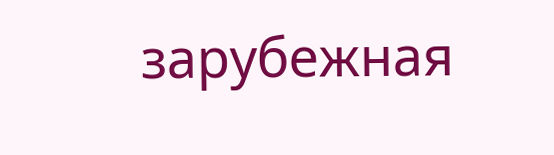зарубежная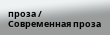проза / Современная проза